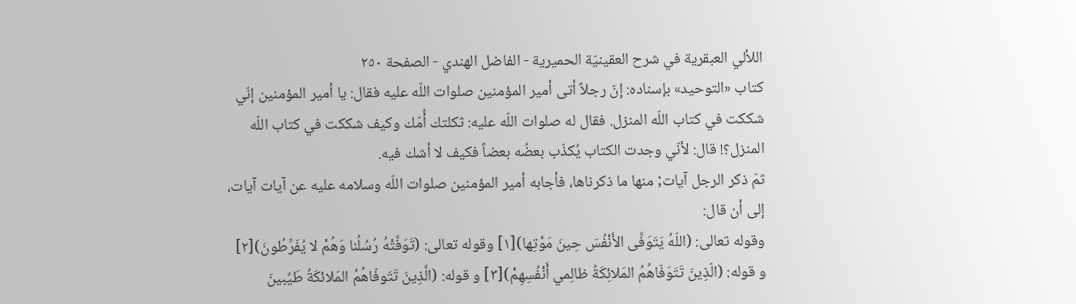اللألي العبقرية في شرح العقينيّة الحميرية - الفاضل الهندي - الصفحة ٢٥٠
كتاب «التوحيد» بإسناده: إنّ رجلاً أتى أمير المؤمنين صلوات اللّه عليه فقال: يا أمير المؤمنين إنّي شككت في كتاب اللّه المنزل. فقال له صلوات اللّه عليه: ثكلتك أُمّك وكيف شككت في كتاب اللّه المنزل؟! قال: لأنّي وجدت الكتاب يُكذّب بعضُه بعضاً فكيف لا أشك فيه.
ثمّ ذكر الرجل آيات; منها ما ذكرناها، فأجابه أمير المؤمنين صلوات اللّه وسلامه عليه عن آيات آيات، إلى أن قال:
وقوله تعالى: (اللّهُ يَتَوَفَّى الأَنْفُسَ حِينَ مَوْتِها)[١] وقوله تعالى: (تَوَفَّتْهُ رُسُلُنا وَهُمْ لا يُفَرِّطُونَ)[٢] و قوله: (الّذِينَ تَتَوَفّاهُمُ المَلائِكَةُ ظالِمي أَنْفُسِهِمْ)[٣] و قوله: (الَّذِينَ تَتَوفّاهُمُ المَلائكَةُ طَيِّبينَ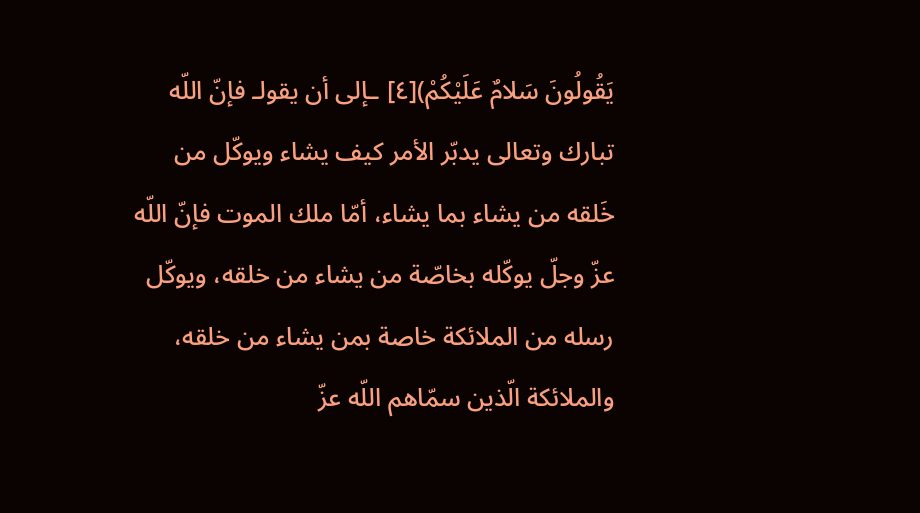يَقُولُونَ سَلامٌ عَلَيْكُمْ)[٤] ـإلى أن يقولـ فإنّ اللّه تبارك وتعالى يدبّر الأمر كيف يشاء ويوكّل من خَلقه من يشاء بما يشاء، أمّا ملك الموت فإنّ اللّه عزّ وجلّ يوكّله بخاصّة من يشاء من خلقه، ويوكّل رسله من الملائكة خاصة بمن يشاء من خلقه، والملائكة الّذين سمّاهم اللّه عزّ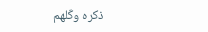ذكره وكّلهم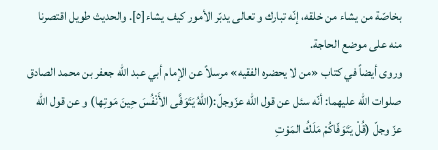بخاصّة من يشاء من خلقه، إنّه تبارك و تعالى يدبّر الأمور كيف يشاء[٥]. والحديث طويل اقتصرنا منه على موضع الحاجة.
وروى أيضاً في كتاب «من لا يحضره الفقيه» مرسلاً عن الإمام أبي عبد اللّه جعفر بن محمد الصادق صلوات اللّه عليهما: أنّه سئل عن قول اللّه عزّوجلّ:(اللّهُ يَتَوَفَّى الأَنْفُسَ حِينَ مَوتِها) و عن قول اللّه عزّ وجلّ (قُلْ يَتَوَفّاكُمْ مَلَكُ المَوْتِ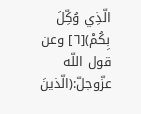الّذِي وُكِّلَ بِكُمْ)[٦] وعن قول اللّه عزّوجلّ:(الّذينَ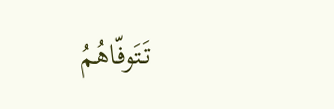تَتَوفّاهُمُ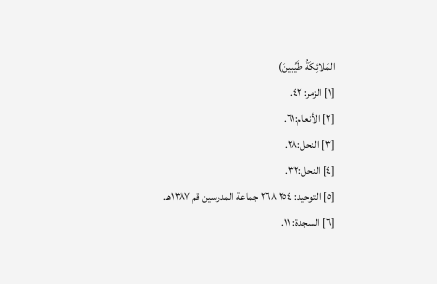المَلائِكَةُ طَيِّبينَ)
[١] الزمر: ٤٢.
[٢] الأنعام:٦١.
[٣] النحل:٢٨.
[٤] النحل:٣٢.
[٥] التوحيد: ٢٥٤ ٢٦٨ جماعة المدرسين قم ١٣٨٧هـ.
[٦] السجدة: ١١.